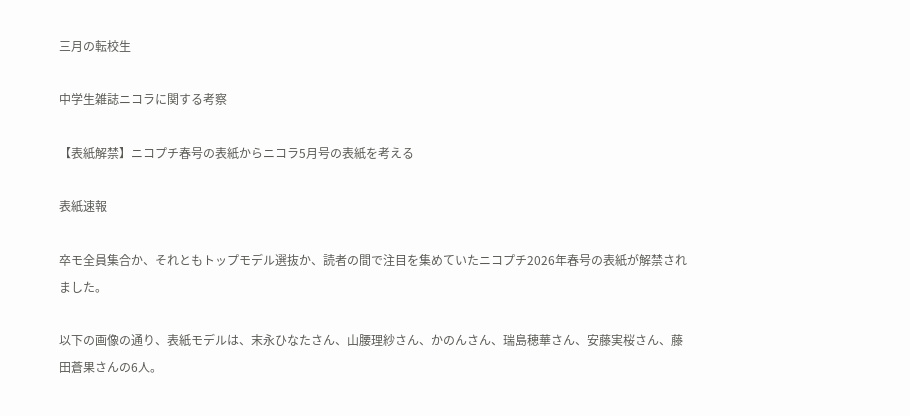三月の転校生

中学生雑誌ニコラに関する考察

【表紙解禁】ニコプチ春号の表紙からニコラ5月号の表紙を考える

表紙速報

卒モ全員集合か、それともトップモデル選抜か、読者の間で注目を集めていたニコプチ2026年春号の表紙が解禁されました。

以下の画像の通り、表紙モデルは、末永ひなたさん、山腰理紗さん、かのんさん、瑞島穂華さん、安藤実桜さん、藤田蒼果さんの6人。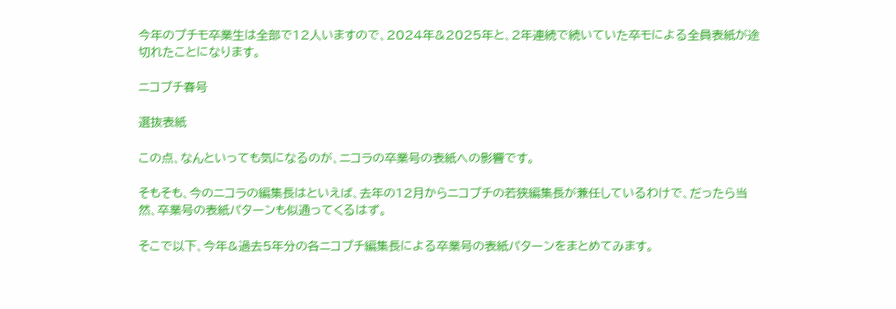今年のプチモ卒業生は全部で12人いますので、2024年&2025年と、2年連続で続いていた卒モによる全員表紙が途切れたことになります。

ニコプチ春号

選抜表紙

この点、なんといっても気になるのが、ニコラの卒業号の表紙への影響です。

そもそも、今のニコラの編集長はといえば、去年の12月からニコプチの若狭編集長が兼任しているわけで、だったら当然、卒業号の表紙パターンも似通ってくるはず。

そこで以下、今年&過去5年分の各ニコプチ編集長による卒業号の表紙パターンをまとめてみます。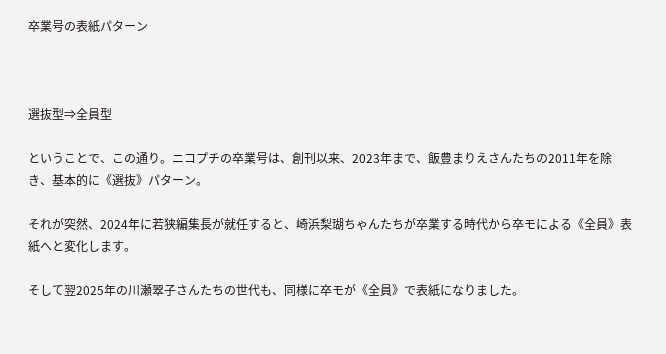卒業号の表紙パターン



選抜型⇒全員型

ということで、この通り。ニコプチの卒業号は、創刊以来、2023年まで、飯豊まりえさんたちの2011年を除き、基本的に《選抜》パターン。

それが突然、2024年に若狭編集長が就任すると、崎浜梨瑚ちゃんたちが卒業する時代から卒モによる《全員》表紙へと変化します。

そして翌2025年の川瀬翠子さんたちの世代も、同様に卒モが《全員》で表紙になりました。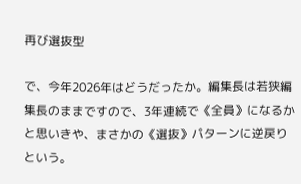再び選抜型

で、今年2026年はどうだったか。編集長は若狭編集長のままですので、3年連続で《全員》になるかと思いきや、まさかの《選抜》パターンに逆戻りという。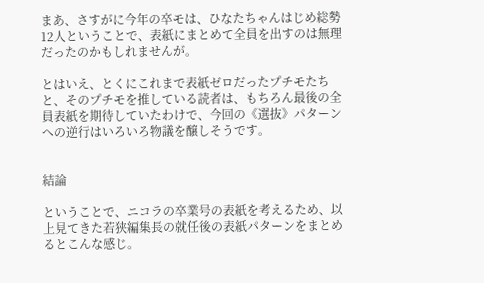まあ、さすがに今年の卒モは、ひなたちゃんはじめ総勢12人ということで、表紙にまとめて全員を出すのは無理だったのかもしれませんが。

とはいえ、とくにこれまで表紙ゼロだったプチモたちと、そのプチモを推している読者は、もちろん最後の全員表紙を期待していたわけで、今回の《選抜》パターンへの逆行はいろいろ物議を醸しそうです。


結論

ということで、ニコラの卒業号の表紙を考えるため、以上見てきた若狭編集長の就任後の表紙パターンをまとめるとこんな感じ。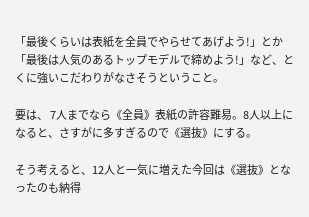「最後くらいは表紙を全員でやらせてあげよう!」とか「最後は人気のあるトップモデルで締めよう!」など、とくに強いこだわりがなさそうということ。

要は、 7人までなら《全員》表紙の許容難易。8人以上になると、さすがに多すぎるので《選抜》にする。

そう考えると、12人と一気に増えた今回は《選抜》となったのも納得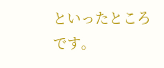といったところです。